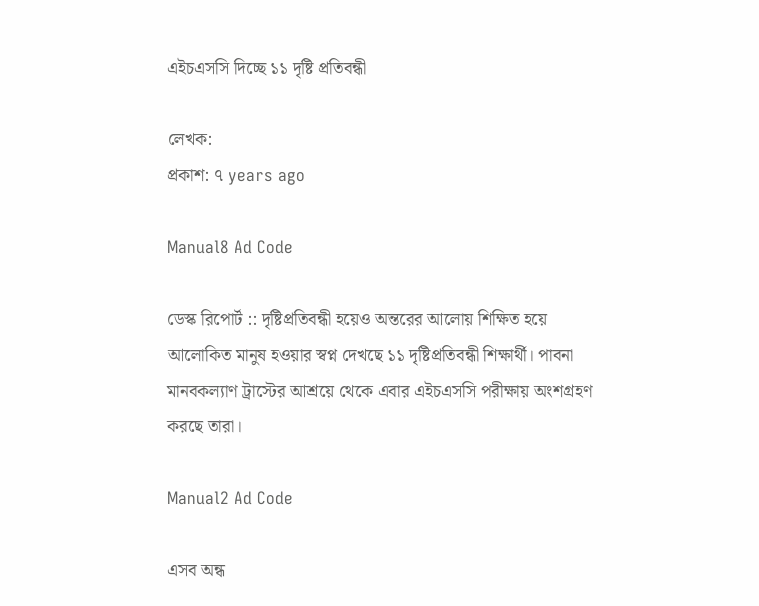এইচএসসি দিচ্ছে ১১ দৃষ্টি প্রতিবন্ধী

লেখক:
প্রকাশ: ৭ years ago

Manual8 Ad Code

ডেস্ক রিপোর্ট :: দৃষ্টিপ্রতিবন্ধী হয়েও অন্তরের আলোয় শিক্ষিত হয়ে আলোকিত মানুষ হওয়ার স্বপ্ন দেখছে ১১ দৃষ্টিপ্রতিবন্ধী শিক্ষার্থী। পাবনা মানবকল্যাণ ট্রাস্টের আশ্রয়ে থেকে এবার এইচএসসি পরীক্ষায় অংশগ্রহণ করছে তারা।

Manual2 Ad Code

এসব অন্ধ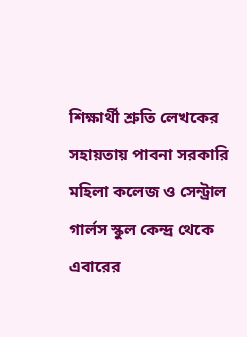শিক্ষার্থী শ্রুতি লেখকের সহায়তায় পাবনা সরকারি মহিলা কলেজ ও সেন্ট্রাল গার্লস স্কুল কেন্দ্র থেকে এবারের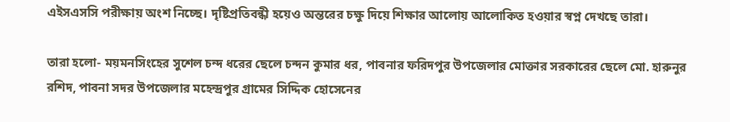এইসএসসি পরীক্ষায় অংশ নিচ্ছে। দৃষ্টিপ্রতিবন্ধী হয়েও অন্তরের চক্ষু দিয়ে শিক্ষার আলোয় আলোকিত হওয়ার স্বপ্ন দেখছে তারা।

তারা হলো- ময়মনসিংহের সুশেল চন্দ ধরের ছেলে চন্দন কুমার ধর, পাবনার ফরিদপুর উপজেলার মোক্তার সরকারের ছেলে মো. হারুনুর রশিদ, পাবনা সদর উপজেলার মহেন্দ্রপুর গ্রামের সিদ্দিক হোসেনের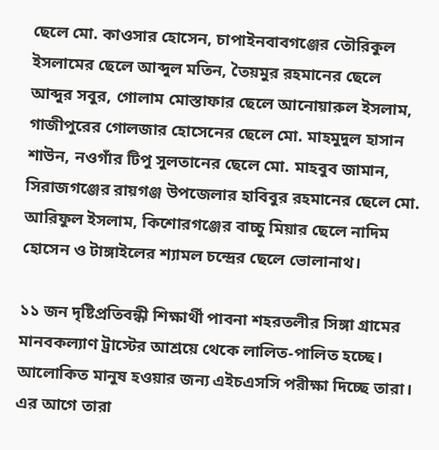ছেলে মো. কাওসার হোসেন, চাপাইনবাবগঞ্জের তৌরিকুল ইসলামের ছেলে আব্দুল মতিন, তৈয়মুর রহমানের ছেলে আব্দুর সবুর, গোলাম মোস্তাফার ছেলে আনোয়ারুল ইসলাম, গাজীপুরের গোলজার হোসেনের ছেলে মো. মাহমুদুল হাসান শাউন, নওগাঁর টিপু সুলতানের ছেলে মো. মাহবুব জামান, সিরাজগঞ্জের রায়গঞ্জ উপজেলার হাবিবুর রহমানের ছেলে মো. আরিফুল ইসলাম, কিশোরগঞ্জের বাচ্চু মিয়ার ছেলে নাদিম হোসেন ও টাঙ্গাইলের শ্যামল চন্দ্রের ছেলে ভোলানাথ।

১১ জন দৃষ্টিপ্রতিবন্ধী শিক্ষার্থী পাবনা শহরতলীর সিঙ্গা গ্রামের মানবকল্যাণ ট্রাস্টের আশ্রয়ে থেকে লালিত-পালিত হচ্ছে। আলোকিত মানুষ হওয়ার জন্য এইচএসসি পরীক্ষা দিচ্ছে তারা। এর আগে তারা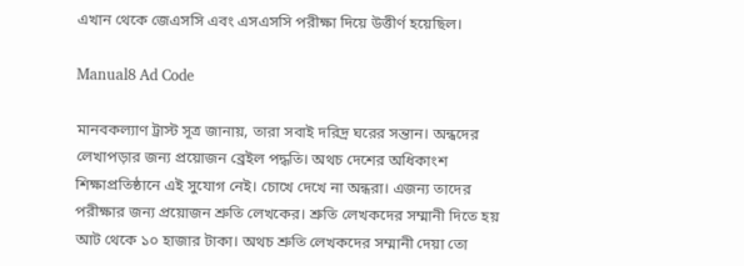এখান থেকে জেএসসি এবং এসএসসি পরীক্ষা দিয়ে উত্তীর্ণ হয়েছিল।

Manual8 Ad Code

মানবকল্যাণ ট্রাস্ট সূত্র জানায়, তারা সবাই দরিদ্র ঘরের সন্তান। অন্ধদের লেখাপড়ার জন্য প্রয়োজন ব্রেইল পদ্ধতি। অথচ দেশের অধিকাংশ শিক্ষাপ্রতিষ্ঠানে এই সুযোগ নেই। চোখে দেখে না অন্ধরা। এজন্য তাদের পরীক্ষার জন্য প্রয়োজন শ্রুতি লেখকের। শ্রুতি লেখকদের সম্মানী দিতে হয় আট থেকে ১০ হাজার টাকা। অথচ শ্রুতি লেখকদের সম্মানী দেয়া তো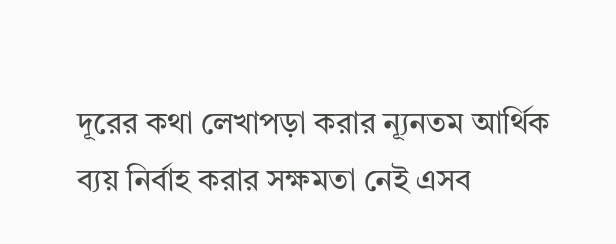দূরের কথা লেখাপড়া করার ন্যূনতম আর্থিক ব্যয় নির্বাহ করার সক্ষমতা নেই এসব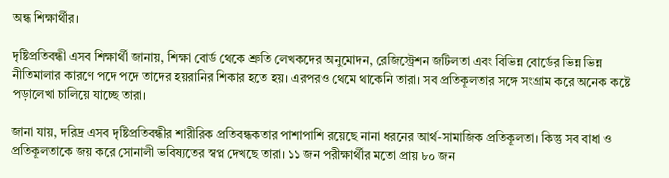অন্ধ শিক্ষার্থীর।

দৃষ্টিপ্রতিবন্ধী এসব শিক্ষার্থী জানায়, শিক্ষা বোর্ড থেকে শ্রুতি লেখকদের অনুমোদন, রেজিস্ট্রেশন জটিলতা এবং বিভিন্ন বোর্ডের ভিন্ন ভিন্ন নীতিমালার কারণে পদে পদে তাদের হয়রানির শিকার হতে হয়। এরপরও থেমে থাকেনি তারা। সব প্রতিকূলতার সঙ্গে সংগ্রাম করে অনেক কষ্টে পড়ালেখা চালিয়ে যাচ্ছে তারা।

জানা যায়, দরিদ্র এসব দৃষ্টিপ্রতিবন্ধীর শারীরিক প্রতিবন্ধকতার পাশাপাশি রয়েছে নানা ধরনের আর্থ-সামাজিক প্রতিকূলতা। কিন্তু সব বাধা ও প্রতিকূলতাকে জয় করে সোনালী ভবিষ্যতের স্বপ্ন দেখছে তারা। ১১ জন পরীক্ষার্থীর মতো প্রায় ৮০ জন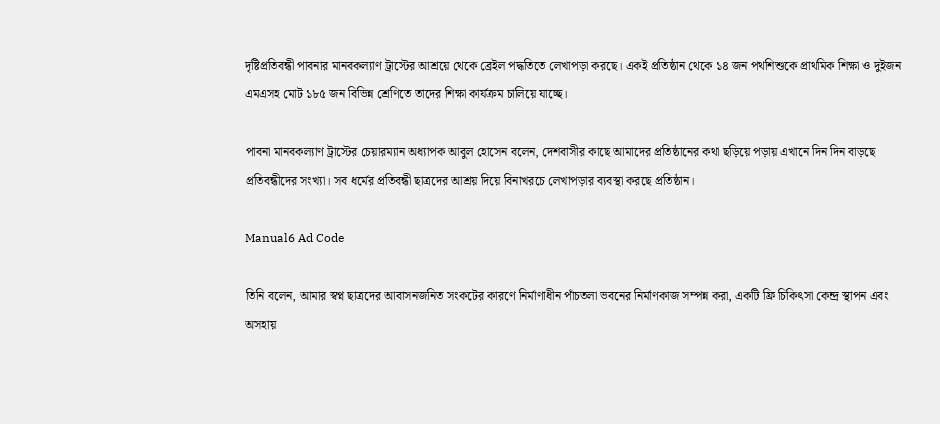দৃষ্টিপ্রতিবন্ধী পাবনার মানবকল্যাণ ট্রাস্টের আশ্রয়ে থেকে ব্রেইল পদ্ধতিতে লেখাপড়া করছে। একই প্রতিষ্ঠান থেকে ১৪ জন পথশিশুকে প্রাথমিক শিক্ষা ও দুইজন এমএসহ মোট ১৮৫ জন বিভিন্ন শ্রেণিতে তাদের শিক্ষা কার্যক্রম চালিয়ে যাচ্ছে।

পাবনা মানবকল্যাণ ট্রাস্টের চেয়ারম্যান অধ্যাপক আবুল হোসেন বলেন, দেশবাসীর কাছে আমাদের প্রতিষ্ঠানের কথা ছড়িয়ে পড়ায় এখানে দিন দিন বাড়ছে প্রতিবন্ধীদের সংখ্যা। সব ধর্মের প্রতিবন্ধী ছাত্রদের আশ্রয় দিয়ে বিনাখরচে লেখাপড়ার ব্যবস্থা করছে প্রতিষ্ঠান।

Manual6 Ad Code

তিনি বলেন, আমার স্বপ্ন ছাত্রদের আবাসনজনিত সংকটের কারণে নির্মাণাধীন পাঁচতলা ভবনের নির্মাণকাজ সম্পন্ন করা, একটি ফ্রি চিকিৎসা কেন্দ্র স্থাপন এবং অসহায়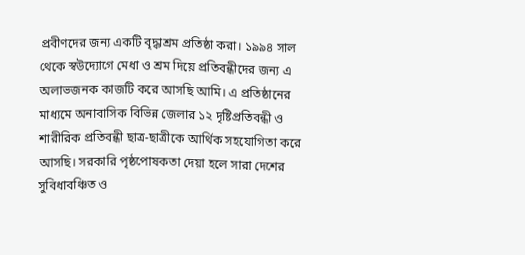প্রবীণদের জন্য একটি বৃদ্ধাশ্রম প্রতিষ্ঠা করা। ১৯৯৪ সাল থেকে স্বউদ্যোগে মেধা ও শ্রম দিয়ে প্রতিবন্ধীদের জন্য এ অলাভজনক কাজটি করে আসছি আমি। এ প্রতিষ্ঠানের মাধ্যমে অনাবাসিক বিভিন্ন জেলার ১২ দৃষ্টিপ্রতিবন্ধী ও শারীরিক প্রতিবন্ধী ছাত্র-ছাত্রীকে আর্থিক সহযোগিতা করে আসছি। সরকারি পৃষ্ঠপোষকতা দেয়া হলে সারা দেশের সুবিধাবঞ্চিত ও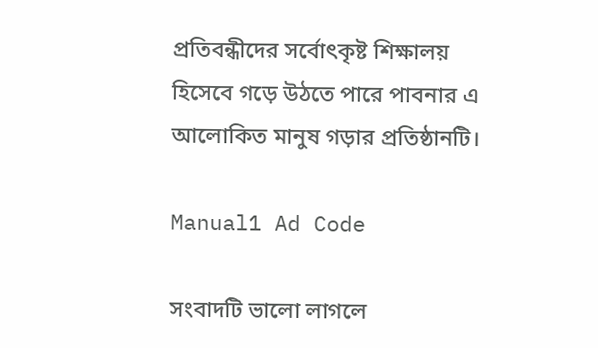প্রতিবন্ধীদের সর্বোৎকৃষ্ট শিক্ষালয় হিসেবে গড়ে উঠতে পারে পাবনার এ আলোকিত মানুষ গড়ার প্রতিষ্ঠানটি।

Manual1 Ad Code

সংবাদটি ভালো লাগলে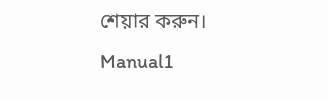শেয়ার করুন।
Manual1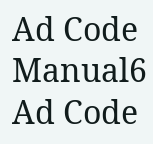Ad Code
Manual6 Ad Code